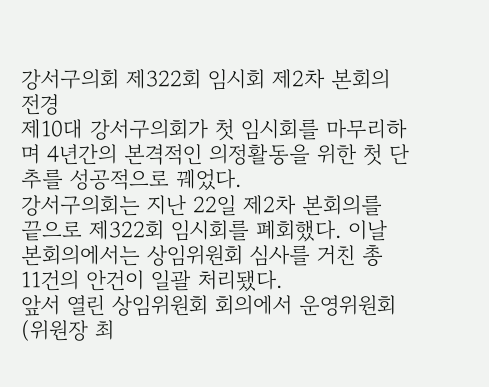강서구의회 제322회 임시회 제2차 본회의 전경
제10대 강서구의회가 첫 임시회를 마무리하며 4년간의 본격적인 의정활동을 위한 첫 단추를 성공적으로 꿰었다.
강서구의회는 지난 22일 제2차 본회의를 끝으로 제322회 임시회를 폐회했다. 이날 본회의에서는 상임위원회 심사를 거친 총 11건의 안건이 일괄 처리됐다.
앞서 열린 상임위원회 회의에서 운영위원회(위원장 최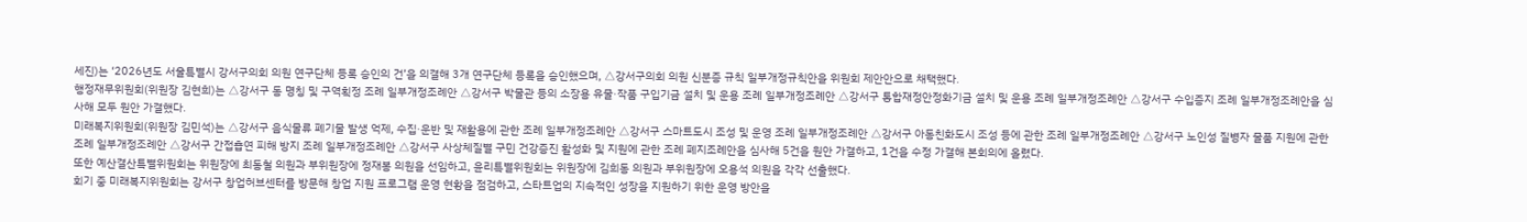세진)는 ‘2026년도 서울특별시 강서구의회 의원 연구단체 등록 승인의 건’을 의결해 3개 연구단체 등록을 승인했으며, △강서구의회 의원 신분증 규칙 일부개정규칙안을 위원회 제안안으로 채택했다.
행정재무위원회(위원장 김현희)는 △강서구 동 명칭 및 구역획정 조례 일부개정조례안 △강서구 박물관 등의 소장용 유물·작품 구입기금 설치 및 운용 조례 일부개정조례안 △강서구 통합재정안정화기금 설치 및 운용 조례 일부개정조례안 △강서구 수입증지 조례 일부개정조례안을 심사해 모두 원안 가결했다.
미래복지위원회(위원장 김민석)는 △강서구 음식물류 폐기물 발생 억제, 수집·운반 및 재활용에 관한 조례 일부개정조례안 △강서구 스마트도시 조성 및 운영 조례 일부개정조례안 △강서구 아동친화도시 조성 등에 관한 조례 일부개정조례안 △강서구 노인성 질병자 물품 지원에 관한 조례 일부개정조례안 △강서구 간접흡연 피해 방지 조례 일부개정조례안 △강서구 사상체질별 구민 건강증진 활성화 및 지원에 관한 조례 폐지조례안을 심사해 5건을 원안 가결하고, 1건을 수정 가결해 본회의에 올렸다.
또한 예산결산특별위원회는 위원장에 최동철 의원과 부위원장에 정재봉 의원을 선임하고, 윤리특별위원회는 위원장에 김희동 의원과 부위원장에 오용석 의원을 각각 선출했다.
회기 중 미래복지위원회는 강서구 창업허브센터를 방문해 창업 지원 프로그램 운영 현황을 점검하고, 스타트업의 지속적인 성장을 지원하기 위한 운영 방안을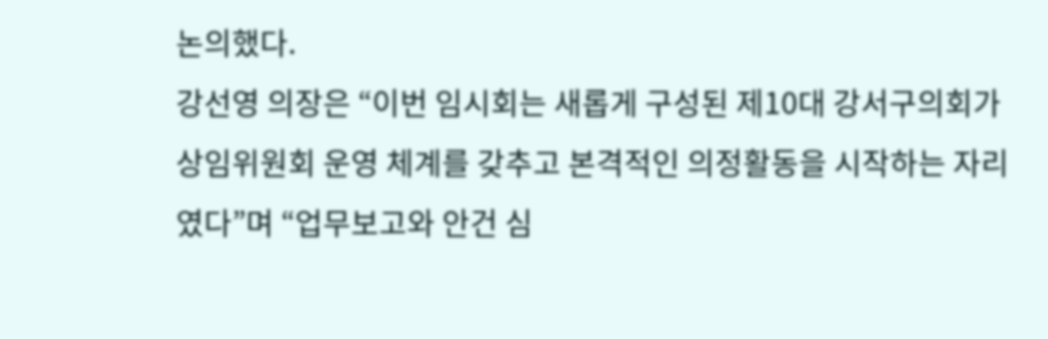논의했다.
강선영 의장은 “이번 임시회는 새롭게 구성된 제10대 강서구의회가 상임위원회 운영 체계를 갖추고 본격적인 의정활동을 시작하는 자리였다”며 “업무보고와 안건 심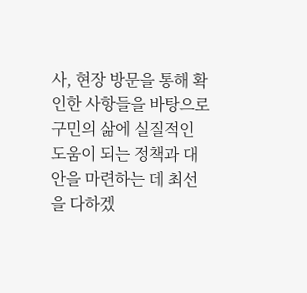사, 현장 방문을 통해 확인한 사항들을 바탕으로 구민의 삶에 실질적인 도움이 되는 정책과 대안을 마련하는 데 최선을 다하겠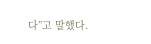다”고 말했다.